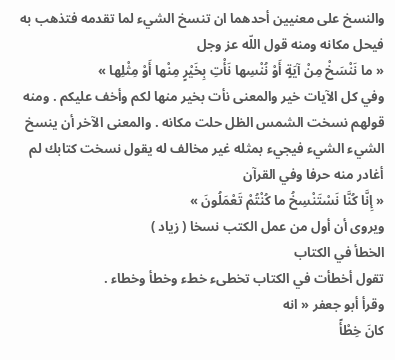والنسخ على معنيين أحدهما ان تنسخ الشيء لما تقدمه فتذهب به فيحل مكانه ومنه قول اللّه عز وجل
« ما نَنْسَخْ مِنْ آيَةٍ أَوْ نُنْسِها نَأْتِ بِخَيْرٍ مِنْها أَوْ مِثْلِها »
وفي كل الآيات خير والمعنى نأت بخير منها لكم وأخف عليكم . ومنه قولهم نسخت الشمس الظل حلت مكانه . والمعنى الآخر أن ينسخ الشيء الشيء فيجيء بمثله غير مخالف له يقول نسخت كتابك لم أغادر منه حرفا وفي القرآن
« إِنَّا كُنَّا نَسْتَنْسِخُ ما كُنْتُمْ تَعْمَلُونَ »
ويروى أن أول من عمل الكتب نسخا ( زياد )
الخطأ في الكتاب
تقول أخطأت في الكتاب تخطىء خطء وخطأ وخطاء .
وقرأ أبو جعفر « انه
كانَ خِطْأً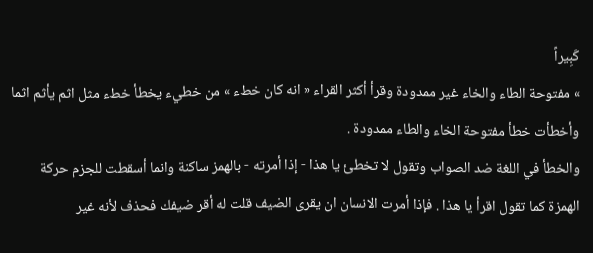كَبِيراً
» مفتوحة الطاء والخاء غير ممدودة وقرأ أكثر القراء « انه كان خطء » من خطيء يخطأ خطء مثل اثم يأثم اثما وأخطأت خطأ مفتوحة الخاء والطاء ممدودة .
والخطأ في اللغة ضد الصواب وتقول لا تخطئ يا هذا - إذا أمرته - بالهمز ساكنة وانما أسقطت للجزم حركة الهمزة كما تقول اقرأ يا هذا . فإذا أمرت الانسان ان يقرى الضيف قلت له أقر ضيفك فحذف لأنه غير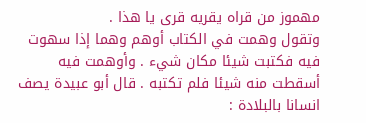مهموز من قراه يقريه قرى يا هذا .
وتقول وهمت في الكتاب أوهم وهما إذا سهوت فيه فكتبت شيئا مكان شيء . وأوهمت فيه أسقطت منه شيئا فلم تكتبه . قال أبو عبيدة يصف انسانا بالبلادة :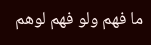ما فهم ولو فهم لوهم